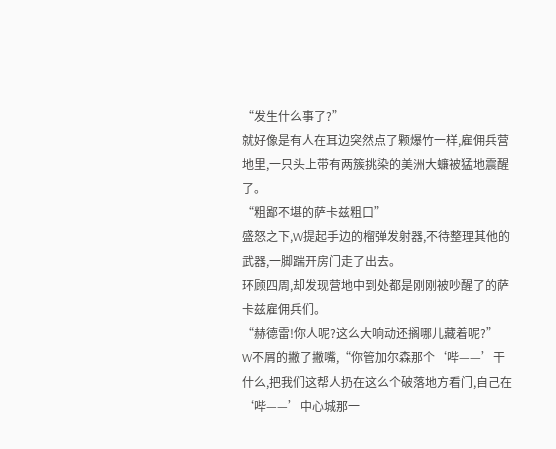“发生什么事了?”
就好像是有人在耳边突然点了颗爆竹一样,雇佣兵营地里,一只头上带有两簇挑染的美洲大蠊被猛地震醒了。
“粗鄙不堪的萨卡兹粗口”
盛怒之下,W提起手边的榴弹发射器,不待整理其他的武器,一脚踹开房门走了出去。
环顾四周,却发现营地中到处都是刚刚被吵醒了的萨卡兹雇佣兵们。
“赫德雷!你人呢?这么大响动还搁哪儿藏着呢?”
W不屑的撇了撇嘴,“你管加尔森那个‘哔——’干什么,把我们这帮人扔在这么个破落地方看门,自己在‘哔——’中心城那一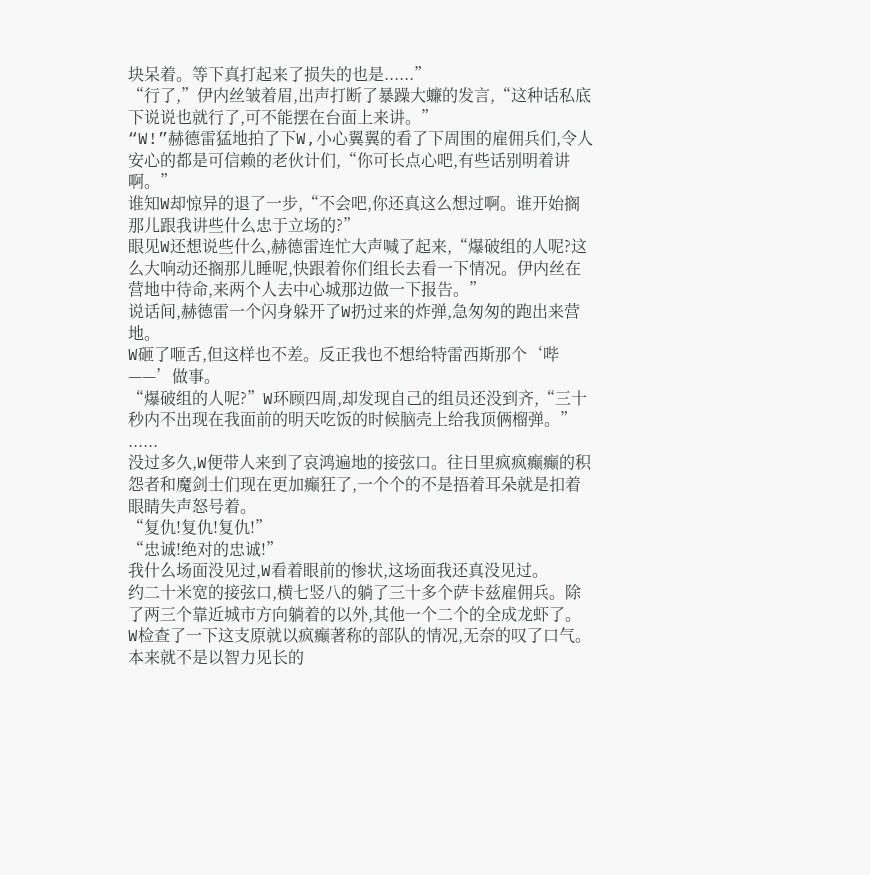块呆着。等下真打起来了损失的也是......”
“行了,”伊内丝皱着眉,出声打断了暴躁大蠊的发言,“这种话私底下说说也就行了,可不能摆在台面上来讲。”
“W!”赫德雷猛地拍了下W,小心翼翼的看了下周围的雇佣兵们,令人安心的都是可信赖的老伙计们,“你可长点心吧,有些话别明着讲啊。”
谁知W却惊异的退了一步,“不会吧,你还真这么想过啊。谁开始搁那儿跟我讲些什么忠于立场的?”
眼见W还想说些什么,赫德雷连忙大声喊了起来,“爆破组的人呢?这么大响动还搁那儿睡呢,快跟着你们组长去看一下情况。伊内丝在营地中待命,来两个人去中心城那边做一下报告。”
说话间,赫德雷一个闪身躲开了W扔过来的炸弹,急匆匆的跑出来营地。
W砸了咂舌,但这样也不差。反正我也不想给特雷西斯那个‘哔——’做事。
“爆破组的人呢?”W环顾四周,却发现自己的组员还没到齐,“三十秒内不出现在我面前的明天吃饭的时候脑壳上给我顶俩榴弹。”
......
没过多久,W便带人来到了哀鸿遍地的接弦口。往日里疯疯癫癫的积怨者和魔剑士们现在更加癫狂了,一个个的不是捂着耳朵就是扣着眼睛失声怒号着。
“复仇!复仇!复仇!”
“忠诚!绝对的忠诚!”
我什么场面没见过,W看着眼前的惨状,这场面我还真没见过。
约二十米宽的接弦口,横七竖八的躺了三十多个萨卡兹雇佣兵。除了两三个靠近城市方向躺着的以外,其他一个二个的全成龙虾了。
W检查了一下这支原就以疯癫著称的部队的情况,无奈的叹了口气。本来就不是以智力见长的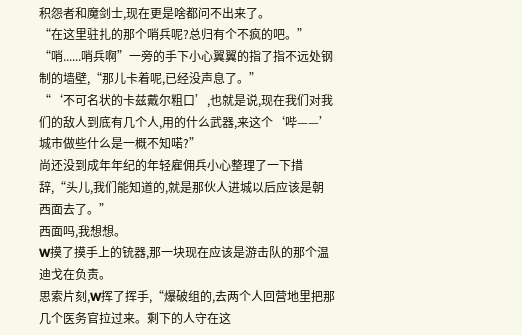积怨者和魔剑士,现在更是啥都问不出来了。
“在这里驻扎的那个哨兵呢?总归有个不疯的吧。”
“哨......哨兵啊”一旁的手下小心翼翼的指了指不远处钢制的墙壁,“那儿卡着呢,已经没声息了。”
“‘不可名状的卡兹戴尔粗口’,也就是说,现在我们对我们的敌人到底有几个人,用的什么武器,来这个‘哔——’城市做些什么是一概不知喏?”
尚还没到成年年纪的年轻雇佣兵小心整理了一下措辞,“头儿,我们能知道的,就是那伙人进城以后应该是朝西面去了。”
西面吗,我想想。
W摸了摸手上的铳器,那一块现在应该是游击队的那个温迪戈在负责。
思索片刻,W挥了挥手,“爆破组的,去两个人回营地里把那几个医务官拉过来。剩下的人守在这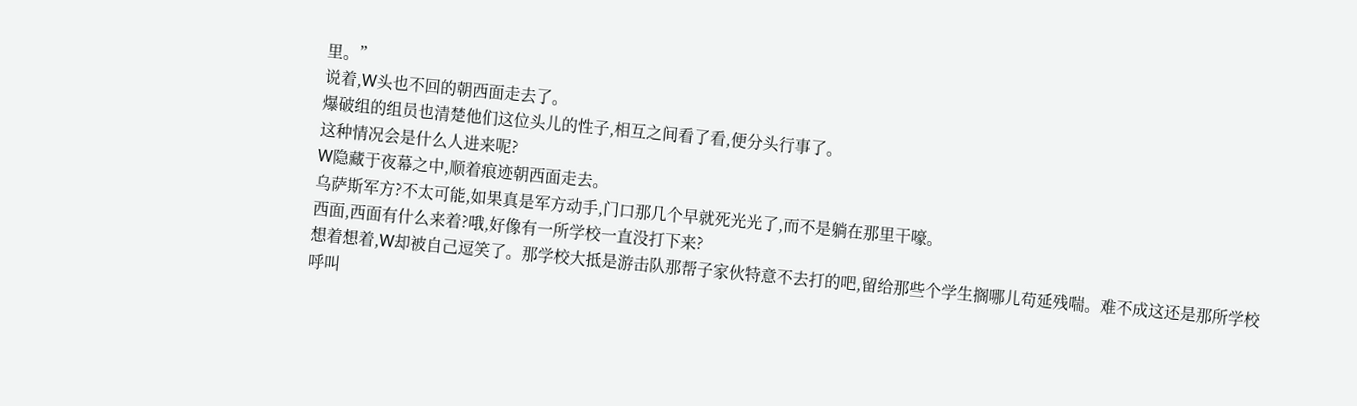里。”
说着,W头也不回的朝西面走去了。
爆破组的组员也清楚他们这位头儿的性子,相互之间看了看,便分头行事了。
这种情况会是什么人进来呢?
W隐藏于夜幕之中,顺着痕迹朝西面走去。
乌萨斯军方?不太可能,如果真是军方动手,门口那几个早就死光光了,而不是躺在那里干嚎。
西面,西面有什么来着?哦,好像有一所学校一直没打下来?
想着想着,W却被自己逗笑了。那学校大抵是游击队那帮子家伙特意不去打的吧,留给那些个学生搁哪儿苟延残喘。难不成这还是那所学校呼叫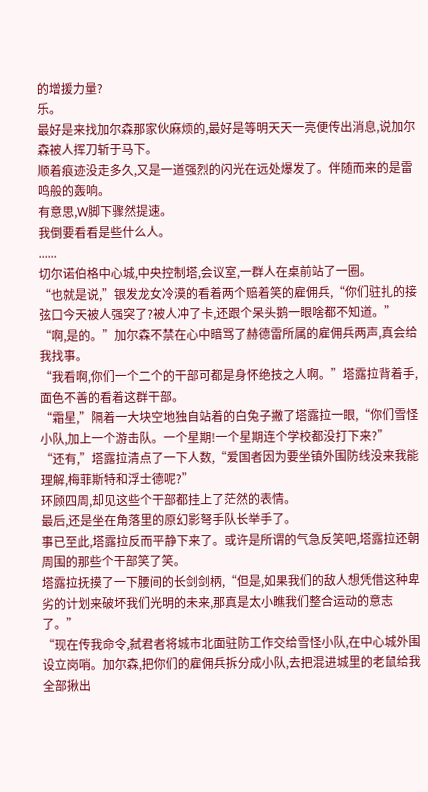的增援力量?
乐。
最好是来找加尔森那家伙麻烦的,最好是等明天天一亮便传出消息,说加尔森被人挥刀斩于马下。
顺着痕迹没走多久,又是一道强烈的闪光在远处爆发了。伴随而来的是雷鸣般的轰响。
有意思,W脚下骤然提速。
我倒要看看是些什么人。
......
切尔诺伯格中心城,中央控制塔,会议室,一群人在桌前站了一圈。
“也就是说,”银发龙女冷漠的看着两个赔着笑的雇佣兵,“你们驻扎的接弦口今天被人强突了?被人冲了卡,还跟个呆头鹅一眼啥都不知道。”
“啊,是的。”加尔森不禁在心中暗骂了赫德雷所属的雇佣兵两声,真会给我找事。
“我看啊,你们一个二个的干部可都是身怀绝技之人啊。”塔露拉背着手,面色不善的看着这群干部。
“霜星,”隔着一大块空地独自站着的白兔子撇了塔露拉一眼,“你们雪怪小队,加上一个游击队。一个星期!一个星期连个学校都没打下来?”
“还有,”塔露拉清点了一下人数,“爱国者因为要坐镇外围防线没来我能理解,梅菲斯特和浮士德呢?”
环顾四周,却见这些个干部都挂上了茫然的表情。
最后,还是坐在角落里的原幻影弩手队长举手了。
事已至此,塔露拉反而平静下来了。或许是所谓的气急反笑吧,塔露拉还朝周围的那些个干部笑了笑。
塔露拉抚摸了一下腰间的长剑剑柄,“但是,如果我们的敌人想凭借这种卑劣的计划来破坏我们光明的未来,那真是太小瞧我们整合运动的意志了。”
“现在传我命令,弑君者将城市北面驻防工作交给雪怪小队,在中心城外围设立岗哨。加尔森,把你们的雇佣兵拆分成小队,去把混进城里的老鼠给我全部揪出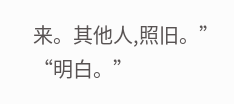来。其他人,照旧。”
“明白。”